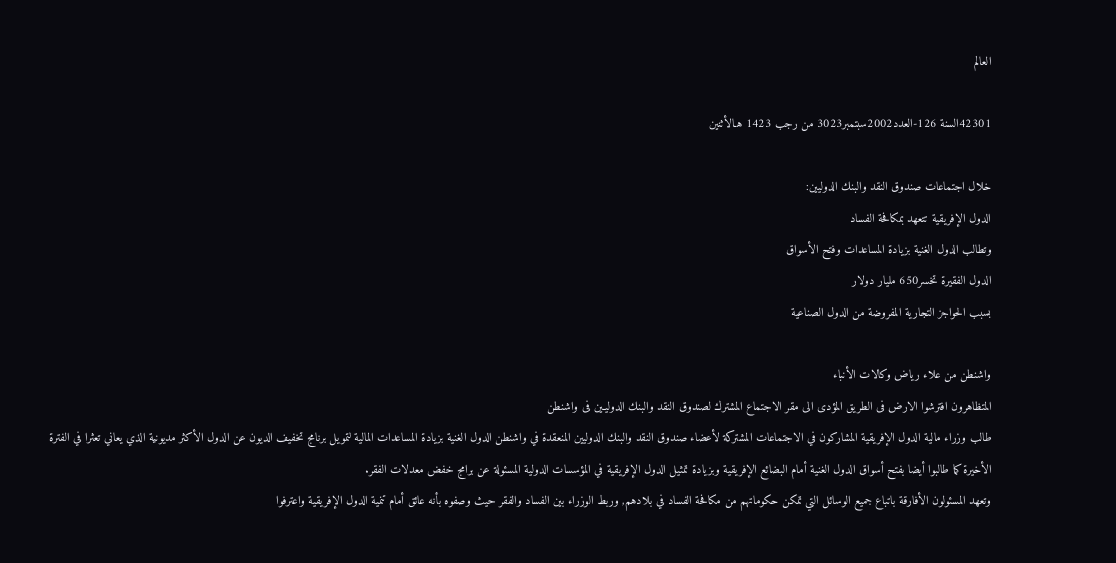العالم

42301السنة 126-العدد2002سبتمبر3023 من رجب 1423 هـالأثنين

خلال اجتماعات صندوق النقد والبنك الدوليين:
الدول الإفريقية تتعهد بمكافحة الفساد
وتطالب الدول الغنية بزيادة المساعدات وفتح الأسواق
الدول الفقيرة تخسر650 مليار دولار
بسبب الحواجز التجارية المفروضة من الدول الصناعية

واشنطن من علاء رياض وكالات الأنباء
المتظاهرون افترشوا الارض فى الطريق المؤدى الى مقر الاجتماع المشترك لصندوق النقد والبنك الدوليـين فى واشنطن
طالب وزراء مالية الدول الإفريقية المشاركون في الاجتماعات المشتركة لأعضاء صندوق النقد والبنك الدوليين المنعقدة في واشنطن الدول الغنية بزيادة المساعدات المالية لتمويل برنامج تخفيف الديون عن الدول الأكثر مديونية الذي يعاني تعثرا في الفترة الأخيرة كما طالبوا أيضا بفتح أسواق الدول الغنية أمام البضائع الإفريقية وبزيادة تمثيل الدول الإفريقية في المؤسسات الدولية المسئولة عن برامج خفض معدلات الفقر.
وتعهد المسئولون الأفارقة باتباع جميع الوسائل التي تمكن حكوماتهم من مكافحة الفساد في بلادهم, وربط الوزراء بين الفساد والفقر حيث وصفوه بأنه عائق أمام تنمية الدول الإفريقية واعترفوا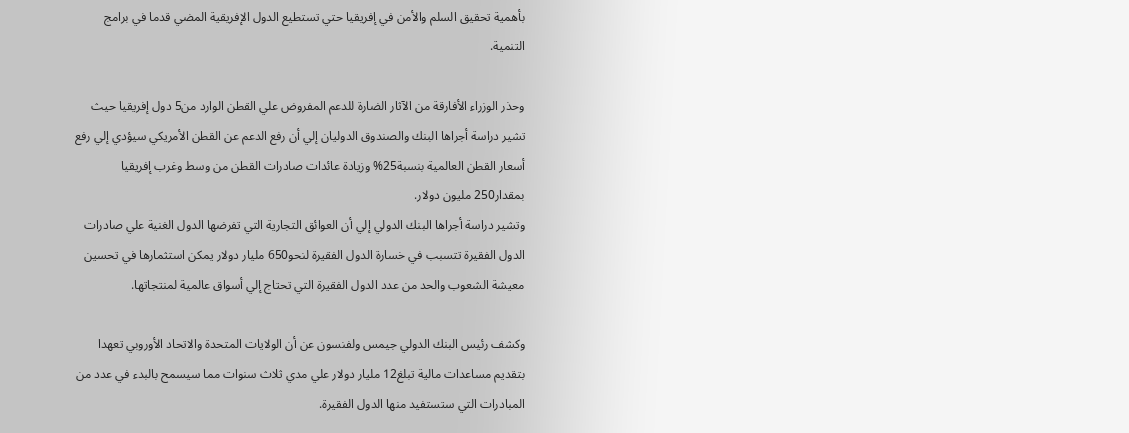بأهمية تحقيق السلم والأمن في إفريقيا حتي تستطيع الدول الإفريقية المضي قدما في برامج التنمية.

وحذر الوزراء الأفارقة من الآثار الضارة للدعم المفروض علي القطن الوارد من5 دول إفريقيا حيث تشير دراسة أجراها البنك والصندوق الدوليان إلي أن رفع الدعم عن القطن الأمريكي سيؤدي إلي رفع أسعار القطن العالمية بنسبة25% وزيادة عائدات صادرات القطن من وسط وغرب إفريقيا بمقدار250 مليون دولار.
وتشير دراسة أجراها البنك الدولي إلي أن العوائق التجارية التي تفرضها الدول الغنية علي صادرات الدول الفقيرة تتسبب في خسارة الدول الفقيرة لنحو650 مليار دولار يمكن استثمارها في تحسين معيشة الشعوب والحد من عدد الدول الفقيرة التي تحتاج إلي أسواق عالمية لمنتجاتها.

وكشف رئيس البنك الدولي جيمس ولفنسون عن أن الولايات المتحدة والاتحاد الأوروبي تعهدا بتقديم مساعدات مالية تبلغ12 مليار دولار علي مدي ثلاث سنوات مما سيسمح بالبدء في عدد من المبادرات التي ستستفيد منها الدول الفقيرة.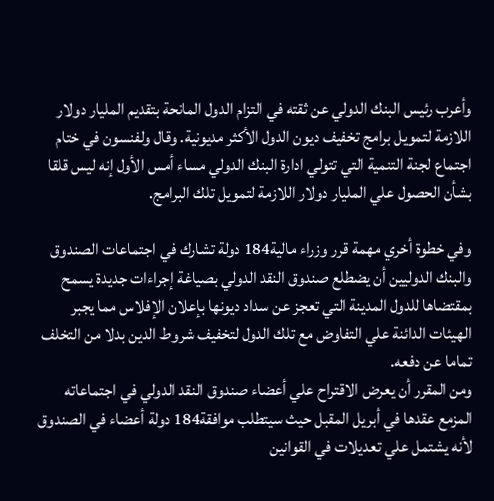وأعرب رئيس البنك الدولي عن ثقته في التزام الدول المانحة بتقديم المليار دولار اللازمة لتمويل برامج تخفيف ديون الدول الأكثر مديونية. وقال ولفنسون في ختام اجتماع لجنة التنمية التي تتولي ادارة البنك الدولي مساء أمس الأول إنه ليس قلقا بشأن الحصول علي المليار دولار اللازمة لتمويل تلك البرامج.

وفي خطوة أخري مهمة قرر وزراء مالية184 دولة تشارك في اجتماعات الصندوق والبنك الدوليين أن يضطلع صندوق النقد الدولي بصياغة إجراءات جديدة يسمح بمقتضاها للدول المدينة التي تعجز عن سداد ديونها بإعلان الإفلاس مما يجبر الهيئات الدائنة علي التفاوض مع تلك الدول لتخفيف شروط الدين بدلا من التخلف تماما عن دفعه.
ومن المقرر أن يعرض الاقتراح علي أعضاء صندوق النقد الدولي في اجتماعاته المزمع عقدها في أبريل المقبل حيث سيتطلب موافقة184 دولة أعضاء في الصندوق لأنه يشتمل علي تعديلات في القوانين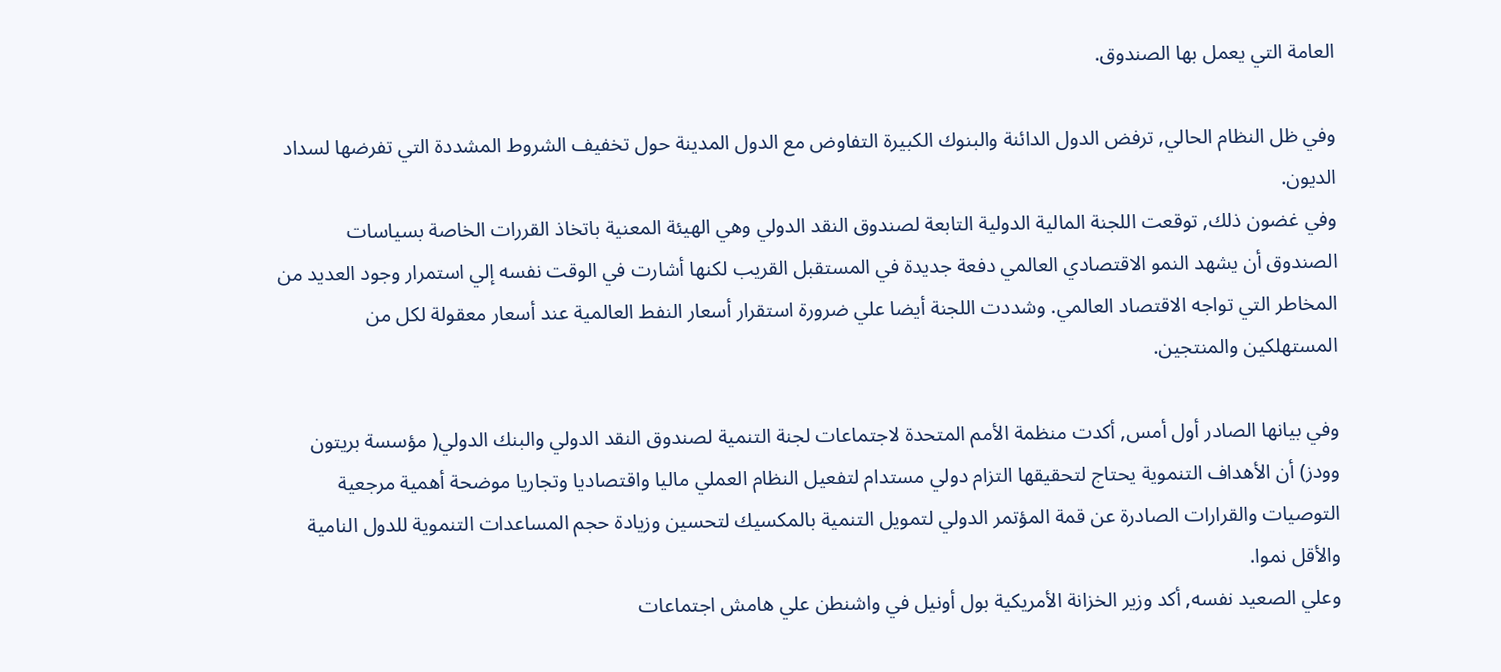العامة التي يعمل بها الصندوق.

وفي ظل النظام الحالي, ترفض الدول الدائنة والبنوك الكبيرة التفاوض مع الدول المدينة حول تخفيف الشروط المشددة التي تفرضها لسداد الديون.
وفي غضون ذلك, توقعت اللجنة المالية الدولية التابعة لصندوق النقد الدولي وهي الهيئة المعنية باتخاذ القررات الخاصة بسياسات الصندوق أن يشهد النمو الاقتصادي العالمي دفعة جديدة في المستقبل القريب لكنها أشارت في الوقت نفسه إلي استمرار وجود العديد من المخاطر التي تواجه الاقتصاد العالمي. وشددت اللجنة أيضا علي ضرورة استقرار أسعار النفط العالمية عند أسعار معقولة لكل من المستهلكين والمنتجين.

وفي بيانها الصادر أول أمس, أكدت منظمة الأمم المتحدة لاجتماعات لجنة التنمية لصندوق النقد الدولي والبنك الدولي( مؤسسة بريتون وودز) أن الأهداف التنموية يحتاج لتحقيقها التزام دولي مستدام لتفعيل النظام العملي ماليا واقتصاديا وتجاريا موضحة أهمية مرجعية التوصيات والقرارات الصادرة عن قمة المؤتمر الدولي لتمويل التنمية بالمكسيك لتحسين وزيادة حجم المساعدات التنموية للدول النامية والأقل نموا.
وعلي الصعيد نفسه, أكد وزير الخزانة الأمريكية بول أونيل في واشنطن علي هامش اجتماعات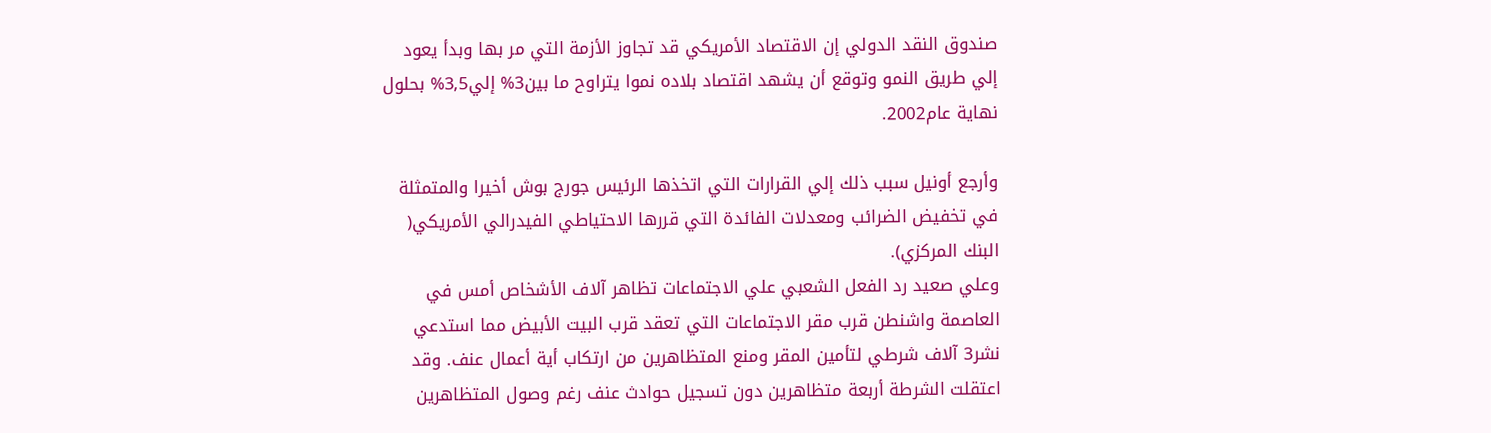صندوق النقد الدولي إن الاقتصاد الأمريكي قد تجاوز الأزمة التي مر بها وبدأ يعود إلي طريق النمو وتوقع أن يشهد اقتصاد بلاده نموا يتراوح ما بين3% إلي3,5% بحلول نهاية عام2002.

وأرجع أونيل سبب ذلك إلي القرارات التي اتخذها الرئيس جورج بوش أخيرا والمتمثلة في تخفيض الضرائب ومعدلات الفائدة التي قررها الاحتياطي الفيدرالي الأمريكي( البنك المركزي).
وعلي صعيد رد الفعل الشعبي علي الاجتماعات تظاهر آلاف الأشخاص أمس في العاصمة واشنطن قرب مقر الاجتماعات التي تعقد قرب البيت الأبيض مما استدعي نشر3 آلاف شرطي لتأمين المقر ومنع المتظاهرين من ارتكاب أية أعمال عنف. وقد اعتقلت الشرطة أربعة متظاهرين دون تسجيل حوادث عنف رغم وصول المتظاهرين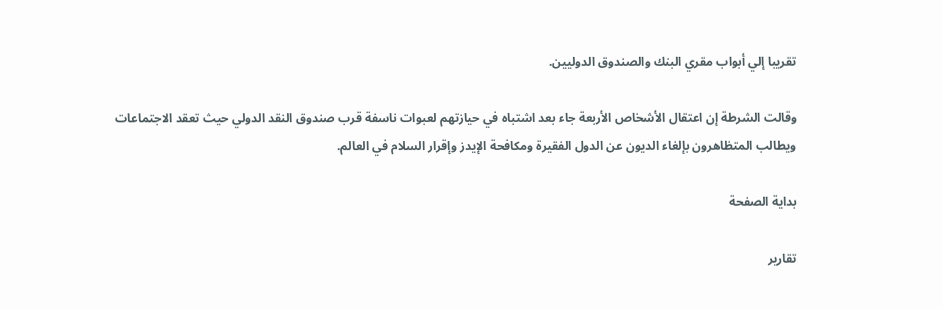تقريبا إلي أبواب مقري البنك والصندوق الدوليين.

وقالت الشرطة إن اعتقال الأشخاص الأربعة جاء بعد اشتباه في حيازتهم لعبوات ناسفة قرب صندوق النقد الدولي حيث تعقد الاجتماعات ويطالب المتظاهرون بإلغاء الديون عن الدول الفقيرة ومكافحة الإيدز وإقرار السلام في العالم.

بداية الصفحة

تقارير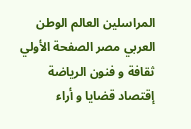المراسلين العالم الوطن العربي مصر الصفحة الأولي
ثقافة و فنون الرياضة إقتصاد قضايا و أراء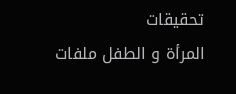تحقيقات
المرأة و الطفل ملفات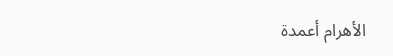الأهرام أعمدة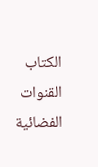الكتاب القنوات الفضائية